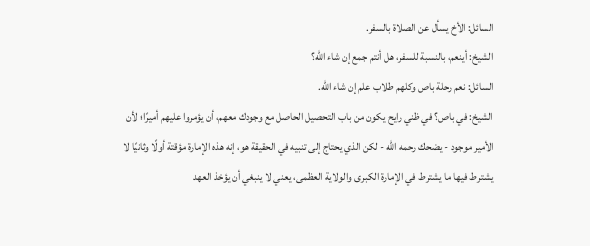السائل: الأخ يسأل عن الصلاة بالسفر.
الشيخ: أينعم، بالنسبة للسفر، هل أنتم جمع إن شاء الله؟
السائل: نعم رحلة باص وكلهم طلاب علم إن شاء الله.
الشيخ: في باص؟ في ظني رايح يكون من باب التحصيل الحاصل مع وجودك معهم، أن يؤمروا عليهم أميرًا؛ لأن الأمير موجود - يضحك رحمه الله - لكن الذي يحتاج إلى تنبيه في الحقيقة هو، إنه هذه الإمارة مؤقتة أولًا وثانيًا لا يشترط فيها ما يشترط في الإمارة الكبرى والولاية العظمى، يعني لا ينبغي أن يؤخذ العهد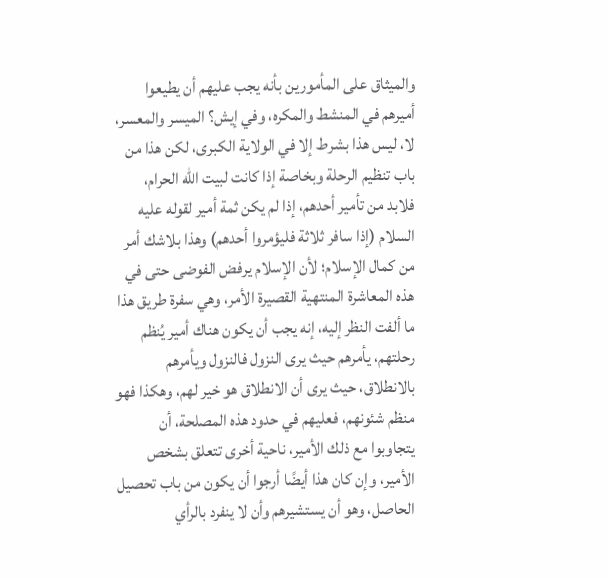والميثاق على المأمورين بأنه يجب عليهم أن يطيعوا أميرهم في المنشط والمكره، وفي إيش؟ الميسر والمعسر، لا، ليس هذا بشرط إلا في الولاية الكبرى، لكن هذا من باب تنظيم الرحلة وبخاصة إذا كانت لبيت الله الحرام، فلابد من تأمير أحدهم، إذا لم يكن ثمة أمير لقوله عليه السلام (إذا سافر ثلاثة فليؤمروا أحدهم) وهذا بلاشك أمر من كمال الإسلام؛ لأن الإسلام يرفض الفوضى حتى في هذه المعاشرة المنتهية القصيرة الأمر، وهي سفرة طريق هذا ما ألفت النظر إليه، إنه يجب أن يكون هناك أمير يُنظم رحلتهم، يأمرهم حيث يرى النزول فالنزول ويأمرهم بالانطلاق، حيث يرى أن الانطلاق هو خير لهم، وهكذا فهو منظم شئونهم، فعليهم في حدود هذه المصلحة، أن يتجاوبوا مع ذلك الأمير، ناحية أخرى تتعلق بشخص الأمير، وإن كان هذا أيضًا أرجوا أن يكون من باب تحصيل الحاصل، وهو أن يستشيرهم وأن لا ينفرد بالرأي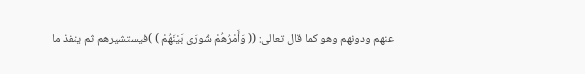عنهم ودونهم وهو كما قال تعالى: (( وَأَمْرُهُمْ شُورَى بَيْنَهُمْ ) )فيستشيرهم ثم ينفذ ما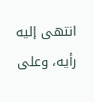انتهى إليه رأيه، وعلى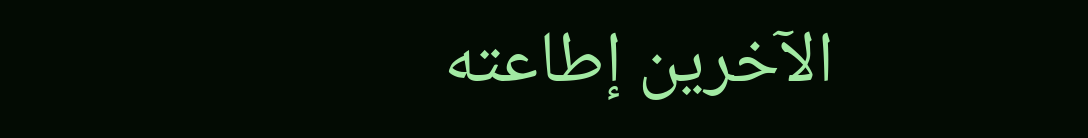الآخرين إطاعته